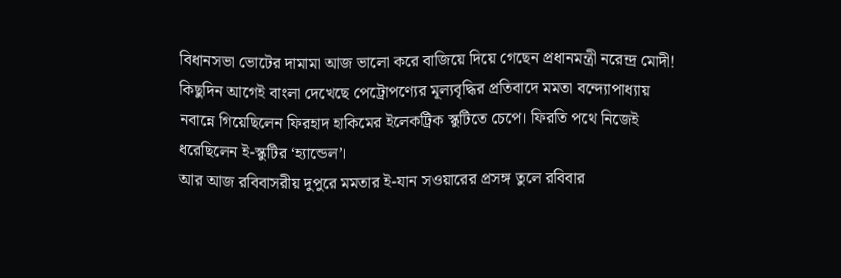বিধানসভা ভোটের দামামা আজ ভালো করে বাজিয়ে দিয়ে গেছেন প্রধানমন্ত্রী নরেন্দ্র মোদী! কিছুদিন আগেই বাংলা দেখেছে পেট্রোপণ্যের মূল্যবৃদ্ধির প্রতিবাদে মমতা বন্দ্যোপাধ্যায় নবান্নে গিয়েছিলেন ফিরহাদ হাকিমের ইলেকট্রিক স্কুটিতে চেপে। ফিরতি পথে নিজেই ধরেছিলেন ই-স্কুটির ‘হ্যান্ডেল’।
আর আজ রবিবাসরীয় দুপুরে মমতার ই-যান সওয়ারের প্রসঙ্গ তুলে রবিবার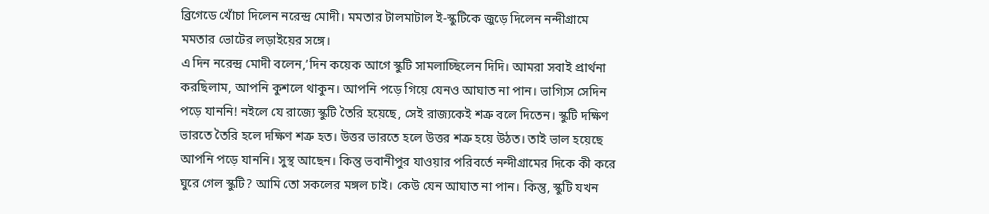ব্রিগেডে খোঁচা দিলেন নরেন্দ্র মোদী। মমতার টালমাটাল ই-স্কুটিকে জুড়ে দিলেন নন্দীগ্রামে মমতার ভোটের লড়াইয়ের সঙ্গে।
এ দিন নরেন্দ্র মোদী বলেন,’দিন কয়েক আগে স্কুটি সামলাচ্ছিলেন দিদি। আমরা সবাই প্রার্থনা করছিলাম, আপনি কুশলে থাকুন। আপনি পড়ে গিয়ে যেনও আঘাত না পান। ভাগ্যিস সেদিন পড়ে যাননি! নইলে যে রাজ্যে স্কুটি তৈরি হয়েছে, সেই রাজ্যকেই শত্রু বলে দিতেন। স্কুটি দক্ষিণ ভারতে তৈরি হলে দক্ষিণ শত্রু হত। উত্তর ভারতে হলে উত্তর শত্রু হয়ে উঠত। তাই ভাল হয়েছে আপনি পড়ে যাননি। সুস্থ আছেন। কিন্তু ভবানীপুর যাওয়ার পরিবর্তে নন্দীগ্রামের দিকে কী করে ঘুরে গেল স্কুটি? আমি তো সকলের মঙ্গল চাই। কেউ যেন আঘাত না পান। কিন্তু, স্কুটি যখন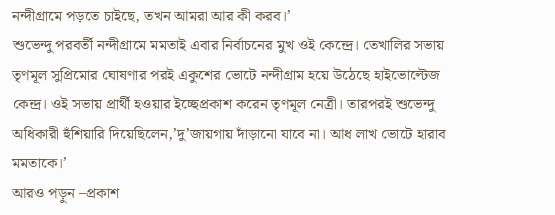নন্দীগ্রামে পড়তে চাইছে, তখন আমরা আর কী করব।’
শুভেন্দু পরবর্তী নন্দীগ্রামে মমতাই এবার নির্বাচনের মুখ ওই কেন্দ্রে। তেখালির সভায় তৃণমূল সুপ্রিমোর ঘোষণার পরই একুশের ভোটে নন্দীগ্রাম হয়ে উঠেছে হাইভোল্টেজ কেন্দ্র। ওই সভায় প্রার্থী হওয়ার ইচ্ছেপ্রকাশ করেন তৃণমূল নেত্রী। তারপরই শুভেন্দু অধিকারী হুঁশিয়ারি দিয়েছিলেন,’দু’জায়গায় দাঁড়ানো যাবে না। আধ লাখ ভোটে হারাব মমতাকে।’
আরও পড়ুন –প্রকাশ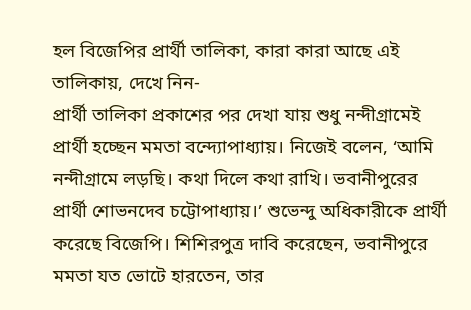হল বিজেপির প্রার্থী তালিকা, কারা কারা আছে এই তালিকায়, দেখে নিন-
প্রার্থী তালিকা প্রকাশের পর দেখা যায় শুধু নন্দীগ্রামেই প্রার্থী হচ্ছেন মমতা বন্দ্যোপাধ্যায়। নিজেই বলেন, ‘আমি নন্দীগ্রামে লড়ছি। কথা দিলে কথা রাখি। ভবানীপুরের প্রার্থী শোভনদেব চট্টোপাধ্যায়।’ শুভেন্দু অধিকারীকে প্রার্থী করেছে বিজেপি। শিশিরপুত্র দাবি করেছেন, ভবানীপুরে মমতা যত ভোটে হারতেন, তার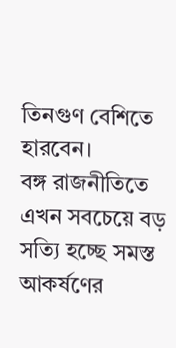তিনগুণ বেশিতে হারবেন।
বঙ্গ রাজনীতিতে এখন সবচেয়ে বড় সত্যি হচ্ছে সমস্ত আকর্ষণের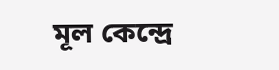মূল কেন্দ্রে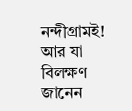নন্দীগ্রামই! আর যা বিলক্ষণ জানেন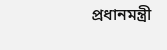প্রধানমন্ত্রী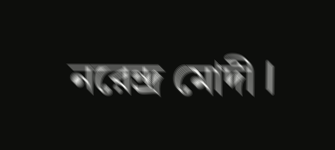নরেন্দ্র মোদী l